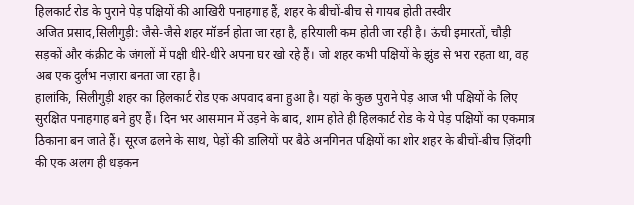हिलकार्ट रोड के पुराने पेड़ पक्षियों की आखिरी पनाहगाह हैं, शहर के बीचों-बीच से गायब होती तस्वीर
अजित प्रसाद,सिलीगुड़ी: जैसे-जैसे शहर मॉडर्न होता जा रहा है, हरियाली कम होती जा रही है। ऊंची इमारतों, चौड़ी सड़कों और कंक्रीट के जंगलों में पक्षी धीरे-धीरे अपना घर खो रहे हैं। जो शहर कभी पक्षियों के झुंड से भरा रहता था, वह अब एक दुर्लभ नज़ारा बनता जा रहा है।
हालांकि, सिलीगुड़ी शहर का हिलकार्ट रोड एक अपवाद बना हुआ है। यहां के कुछ पुराने पेड़ आज भी पक्षियों के लिए सुरक्षित पनाहगाह बने हुए हैं। दिन भर आसमान में उड़ने के बाद, शाम होते ही हिलकार्ट रोड के ये पेड़ पक्षियों का एकमात्र ठिकाना बन जाते हैं। सूरज ढलने के साथ, पेड़ों की डालियों पर बैठे अनगिनत पक्षियों का शोर शहर के बीचों-बीच ज़िंदगी की एक अलग ही धड़कन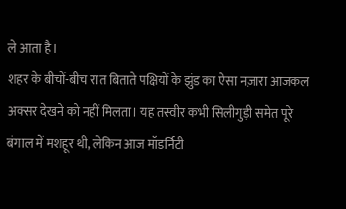ले आता है।
शहर के बीचों-बीच रात बिताते पक्षियों के झुंड का ऐसा नज़ारा आजकल अक्सर देखने को नहीं मिलता। यह तस्वीर कभी सिलीगुड़ी समेत पूरे बंगाल में मशहूर थी, लेकिन आज मॉडर्निटी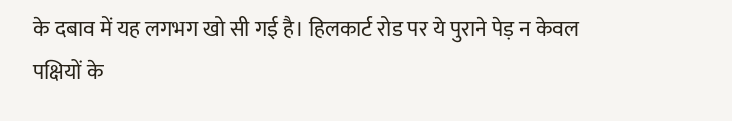के दबाव में यह लगभग खो सी गई है। हिलकार्ट रोड पर ये पुराने पेड़ न केवल पक्षियों के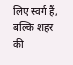लिए स्वर्ग हैं, बल्कि शहर की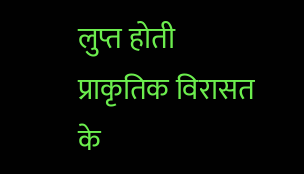लुप्त होती प्राकृतिक विरासत के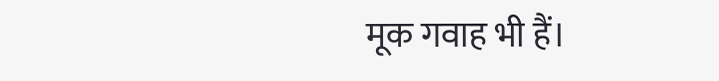मूक गवाह भी हैं।